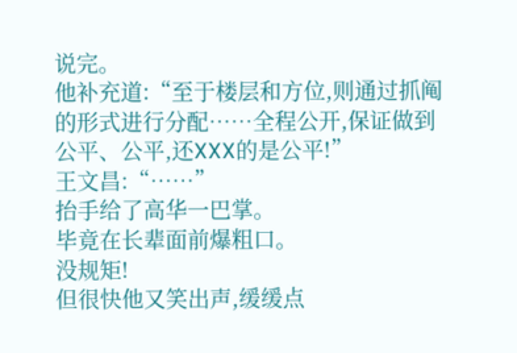说完。
他补充道:“至于楼层和方位,则通过抓阄的形式进行分配……全程公开,保证做到公平、公平,还XXX的是公平!”
王文昌:“……”
抬手给了高华一巴掌。
毕竟在长辈面前爆粗口。
没规矩!
但很快他又笑出声,缓缓点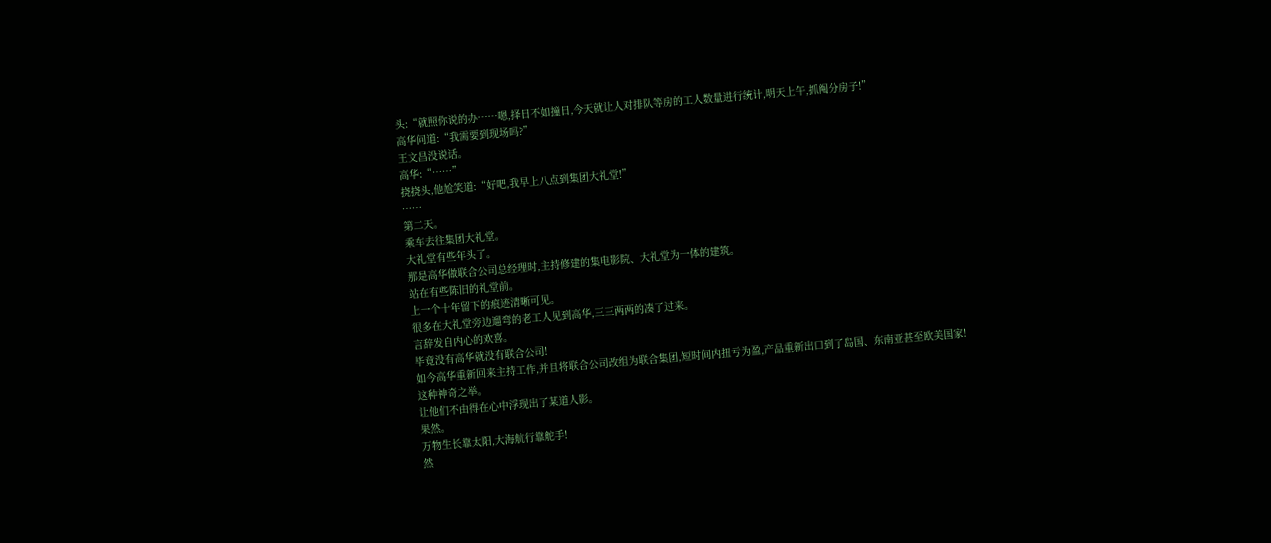头:“就照你说的办……嗯,择日不如撞日,今天就让人对排队等房的工人数量进行统计,明天上午,抓阄分房子!”
高华问道:“我需要到现场吗?”
王文昌没说话。
高华:“……”
挠挠头,他尬笑道:“好吧,我早上八点到集团大礼堂!”
……
第二天。
乘车去往集团大礼堂。
大礼堂有些年头了。
那是高华做联合公司总经理时,主持修建的集电影院、大礼堂为一体的建筑。
站在有些陈旧的礼堂前。
上一个十年留下的痕迹清晰可见。
很多在大礼堂旁边遛弯的老工人见到高华,三三两两的凑了过来。
言辞发自内心的欢喜。
毕竟没有高华就没有联合公司!
如今高华重新回来主持工作,并且将联合公司改组为联合集团,短时间内扭亏为盈,产品重新出口到了岛国、东南亚甚至欧美国家!
这种神奇之举。
让他们不由得在心中浮现出了某道人影。
果然。
万物生长靠太阳,大海航行靠舵手!
然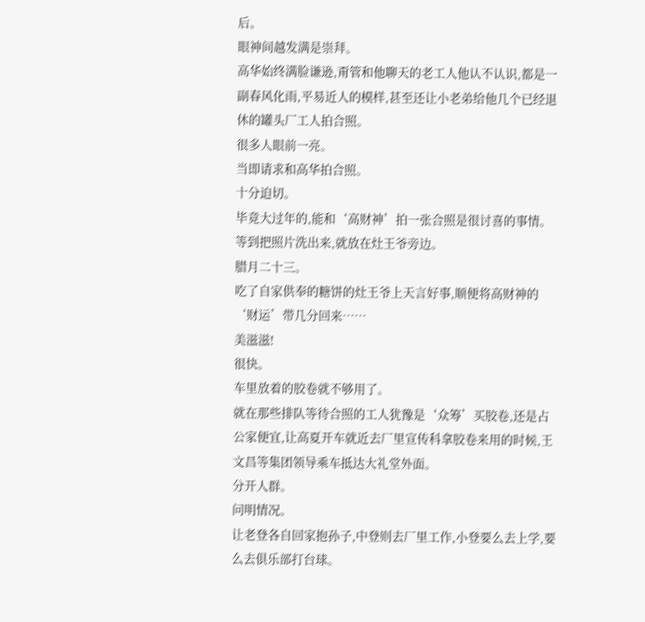后。
眼神间越发满是崇拜。
高华始终满脸谦逊,甭管和他聊天的老工人他认不认识,都是一副春风化雨,平易近人的模样,甚至还让小老弟给他几个已经退休的罐头厂工人拍合照。
很多人眼前一亮。
当即请求和高华拍合照。
十分迫切。
毕竟大过年的,能和‘高财神’拍一张合照是很讨喜的事情。
等到把照片洗出来,就放在灶王爷旁边。
腊月二十三。
吃了自家供奉的糖饼的灶王爷上天言好事,顺便将高财神的‘财运’带几分回来……
美滋滋!
很快。
车里放着的胶卷就不够用了。
就在那些排队等待合照的工人犹豫是‘众筹’买胶卷,还是占公家便宜,让高夏开车就近去厂里宣传科拿胶卷来用的时候,王文昌等集团领导乘车抵达大礼堂外面。
分开人群。
问明情况。
让老登各自回家抱孙子,中登则去厂里工作,小登要么去上学,要么去俱乐部打台球。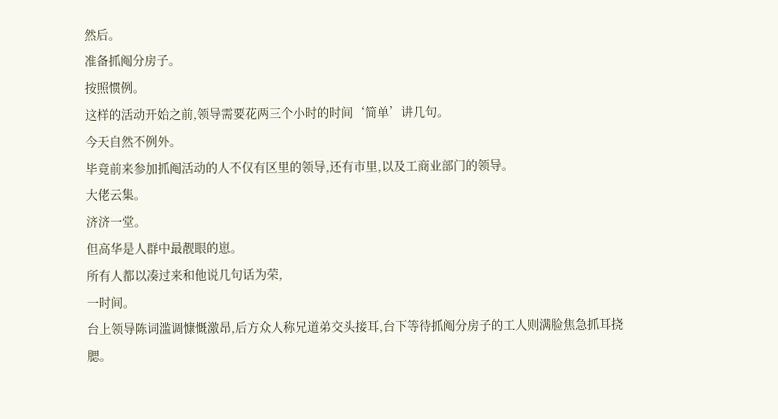然后。
准备抓阄分房子。
按照惯例。
这样的活动开始之前,领导需要花两三个小时的时间‘简单’讲几句。
今天自然不例外。
毕竟前来参加抓阄活动的人不仅有区里的领导,还有市里,以及工商业部门的领导。
大佬云集。
济济一堂。
但高华是人群中最靓眼的崽。
所有人都以凑过来和他说几句话为荣,
一时间。
台上领导陈词滥调慷慨激昂,后方众人称兄道弟交头接耳,台下等待抓阄分房子的工人则满脸焦急抓耳挠腮。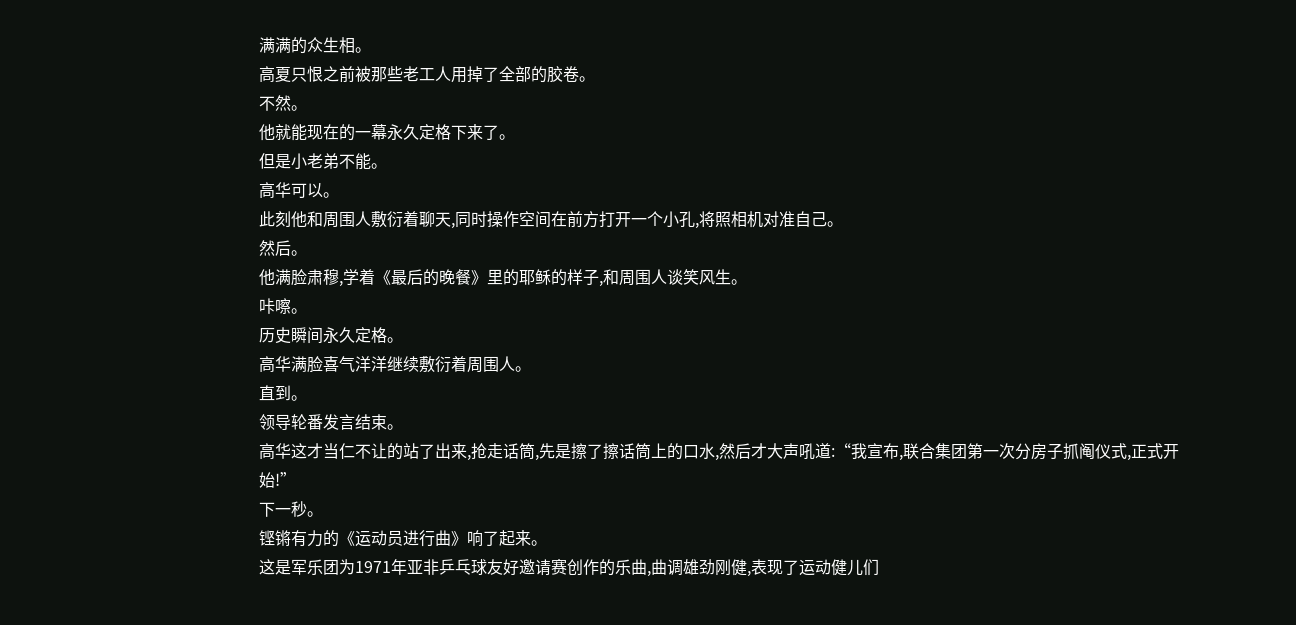满满的众生相。
高夏只恨之前被那些老工人用掉了全部的胶卷。
不然。
他就能现在的一幕永久定格下来了。
但是小老弟不能。
高华可以。
此刻他和周围人敷衍着聊天,同时操作空间在前方打开一个小孔,将照相机对准自己。
然后。
他满脸肃穆,学着《最后的晚餐》里的耶稣的样子,和周围人谈笑风生。
咔嚓。
历史瞬间永久定格。
高华满脸喜气洋洋继续敷衍着周围人。
直到。
领导轮番发言结束。
高华这才当仁不让的站了出来,抢走话筒,先是擦了擦话筒上的口水,然后才大声吼道:“我宣布,联合集团第一次分房子抓阄仪式,正式开始!”
下一秒。
铿锵有力的《运动员进行曲》响了起来。
这是军乐团为1971年亚非乒乓球友好邀请赛创作的乐曲,曲调雄劲刚健,表现了运动健儿们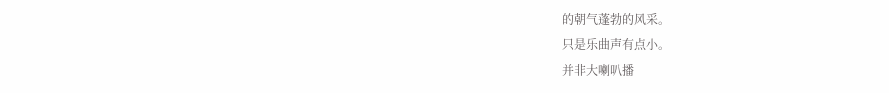的朝气蓬勃的风采。
只是乐曲声有点小。
并非大喇叭播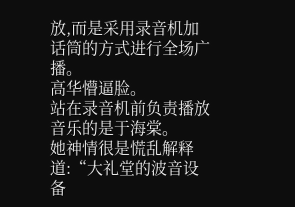放,而是采用录音机加话筒的方式进行全场广播。
高华懵逼脸。
站在录音机前负责播放音乐的是于海棠。
她神情很是慌乱解释道:“大礼堂的波音设备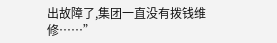出故障了,集团一直没有拨钱维修……”